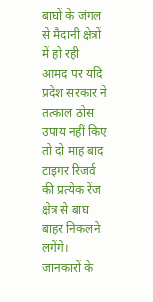बाघों के जंगल से मैदानी क्षेत्रों में हो रही आमद पर यदि प्रदेश सरकार ने तत्काल ठोस उपाय नहीं किए तो दो माह बाद टाइगर रिजर्व की प्रत्येक रेंज क्षेत्र से बाघ बाहर निकलने लगेंगे। जानकारों के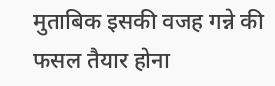मुताबिक इसकी वजह गन्ने की फसल तैयार होना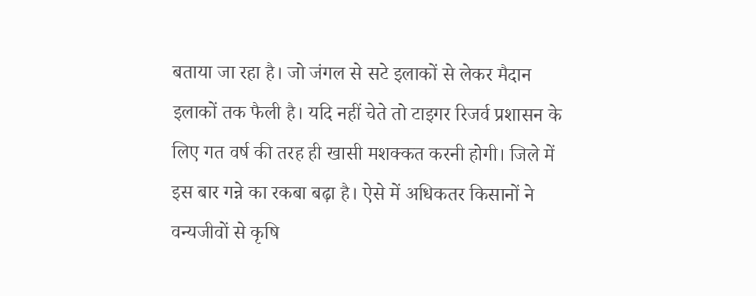बताया जा रहा है। जो जंगल से सटे इलाकों से लेकर मैदान इलाकों तक फैली है। यदि नहीं चेते तो टाइगर रिजर्व प्रशासन के लिए गत वर्ष की तरह ही खासी मशक्कत करनी होगी। जिले में इस बार गन्ने का रकबा बढ़ा है। ऐसे में अधिकतर किसानों ने वन्यजीवों से कृषि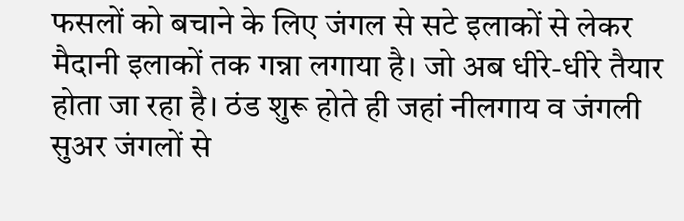फसलों को बचाने के लिए जंगल से सटे इलाकों से लेकर मैदानी इलाकों तक गन्ना लगाया है। जो अब धीरे-धीरे तैयार होता जा रहा है। ठंड शुरू होते ही जहां नीलगाय व जंगली सुअर जंगलों से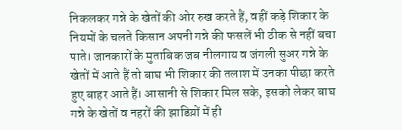निकलकर गन्ने के खेतों की ओर रुख करते हैं, वहीं कड़े शिकार के नियमों के चलते किसान अपनी गन्ने की फसलें भी ठीक से नहीं बचा पाते। जानकारों के मुताबिक जब नीलगाय व जंगली सुअर गन्ने के खेतों में आते हैं तो बाघ भी शिकार की तलाश में उनका पीछा करते हुए बाहर आते हैं। आसानी से शिकार मिल सके, इसको लेकर बाघ गन्ने के खेतों व नहरों की झाडिय़ों में ही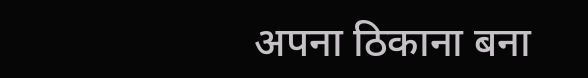अपना ठिकाना बना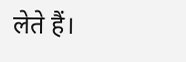लेते हैं।